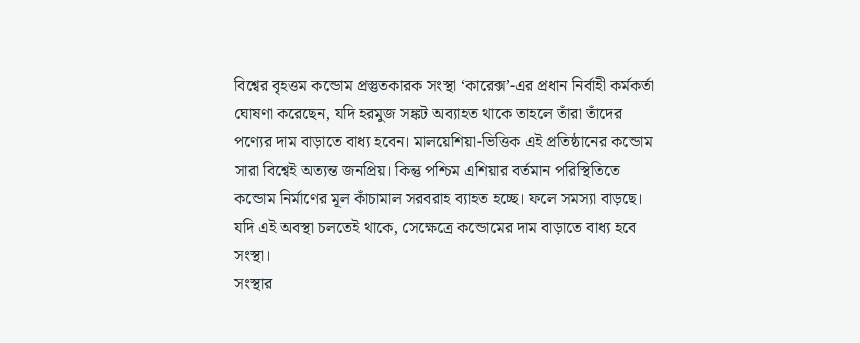বিশ্বের বৃহত্তম কন্ডোম প্রস্তুতকারক সংস্থা ‘কারেক্স’-এর প্রধান নির্বাহী কর্মকর্তা ঘোষণা করেছেন, যদি হরমুজ সঙ্কট অব্যাহত থাকে তাহলে তাঁরা তাঁদের পণ্যের দাম বাড়াতে বাধ্য হবেন। মালয়েশিয়া-ভিত্তিক এই প্রতিষ্ঠানের কন্ডোম সারা বিশ্বেই অত্যন্ত জনপ্রিয়। কিন্তু পশ্চিম এশিয়ার বর্তমান পরিস্থিতিতে কন্ডোম নির্মাণের মূল কাঁচামাল সরবরাহ ব্যাহত হচ্ছে। ফলে সমস্যা বাড়ছে। যদি এই অবস্থা চলতেই থাকে, সেক্ষেত্রে কন্ডোমের দাম বাড়াতে বাধ্য হবে সংস্থা।
সংস্থার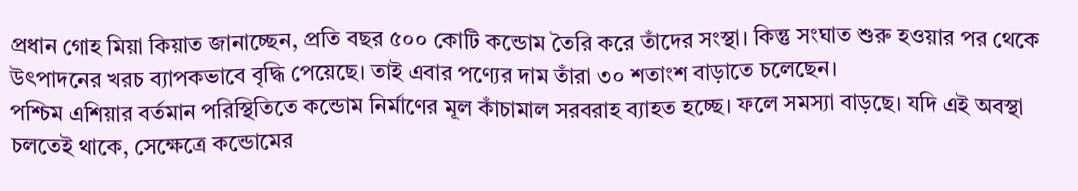প্রধান গোহ মিয়া কিয়াত জানাচ্ছেন, প্রতি বছর ৫০০ কোটি কন্ডোম তৈরি করে তাঁদের সংস্থা। কিন্তু সংঘাত শুরু হওয়ার পর থেকে উৎপাদনের খরচ ব্যাপকভাবে বৃদ্ধি পেয়েছে। তাই এবার পণ্যের দাম তাঁরা ৩০ শতাংশ বাড়াতে চলেছেন।
পশ্চিম এশিয়ার বর্তমান পরিস্থিতিতে কন্ডোম নির্মাণের মূল কাঁচামাল সরবরাহ ব্যাহত হচ্ছে। ফলে সমস্যা বাড়ছে। যদি এই অবস্থা চলতেই থাকে, সেক্ষেত্রে কন্ডোমের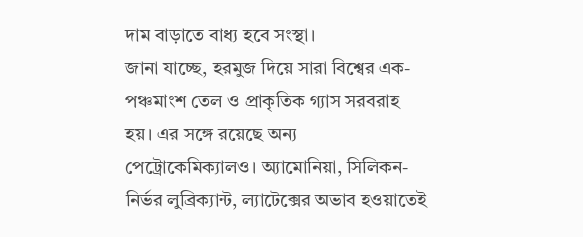দাম বাড়াতে বাধ্য হবে সংস্থা।
জানা যাচ্ছে, হরমুজ দিয়ে সারা বিশ্বের এক-পঞ্চমাংশ তেল ও প্রাকৃতিক গ্যাস সরবরাহ হয়। এর সঙ্গে রয়েছে অন্য পেট্রোকেমিক্যালও। অ্যামোনিয়া, সিলিকন-নির্ভর লুব্রিক্যান্ট, ল্যাটেক্সের অভাব হওয়াতেই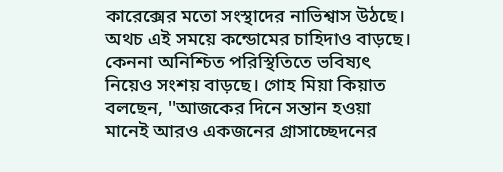কারেক্সের মতো সংস্থাদের নাভিশ্বাস উঠছে। অথচ এই সময়ে কন্ডোমের চাহিদাও বাড়ছে। কেননা অনিশ্চিত পরিস্থিতিতে ভবিষ্যৎ নিয়েও সংশয় বাড়ছে। গোহ মিয়া কিয়াত বলছেন, ''আজকের দিনে সন্তান হওয়া মানেই আরও একজনের গ্রাসাচ্ছেদনের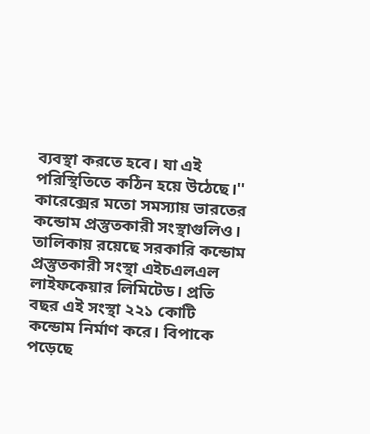ব্যবস্থা করতে হবে। যা এই পরিস্থিতিতে কঠিন হয়ে উঠেছে।''
কারেক্সের মতো সমস্যায় ভারতের কন্ডোম প্রস্তুতকারী সংস্থাগুলিও। তালিকায় রয়েছে সরকারি কন্ডোম প্রস্তুতকারী সংস্থা এইচএলএল লাইফকেয়ার লিমিটেড। প্রতি বছর এই সংস্থা ২২১ কোটি কন্ডোম নির্মাণ করে। বিপাকে পড়েছে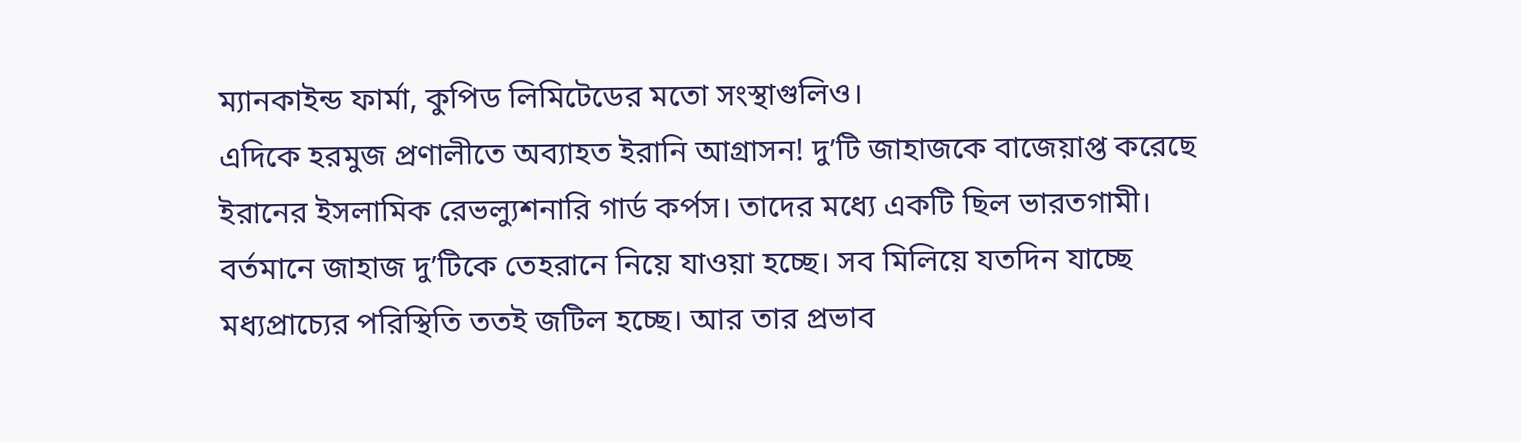ম্যানকাইন্ড ফার্মা, কুপিড লিমিটেডের মতো সংস্থাগুলিও।
এদিকে হরমুজ প্রণালীতে অব্যাহত ইরানি আগ্রাসন! দু’টি জাহাজকে বাজেয়াপ্ত করেছে ইরানের ইসলামিক রেভল্যুশনারি গার্ড কর্পস। তাদের মধ্যে একটি ছিল ভারতগামী। বর্তমানে জাহাজ দু’টিকে তেহরানে নিয়ে যাওয়া হচ্ছে। সব মিলিয়ে যতদিন যাচ্ছে মধ্যপ্রাচ্যের পরিস্থিতি ততই জটিল হচ্ছে। আর তার প্রভাব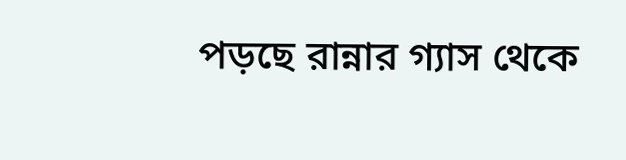পড়ছে রান্নার গ্যাস থেকে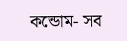কন্ডোম- সব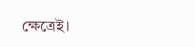ক্ষেত্রেই।